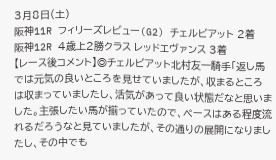3月8日(土)
阪神11R フィリーズレビュー(G2) チェルビアット 2着
阪神12R 4歳上2勝クラス レッドエヴァンス 3着
【レース後コメント】◎チェルビアット北村友一騎手「返し馬では元気の良いところを見せていましたが、収まるところは収まっていましたし、活気があって良い状態だなと思いました。主張したい馬が揃っていたので、ペースはある程度流れるだろうなと見ていましたが、その通りの展開になりましたし、その中でも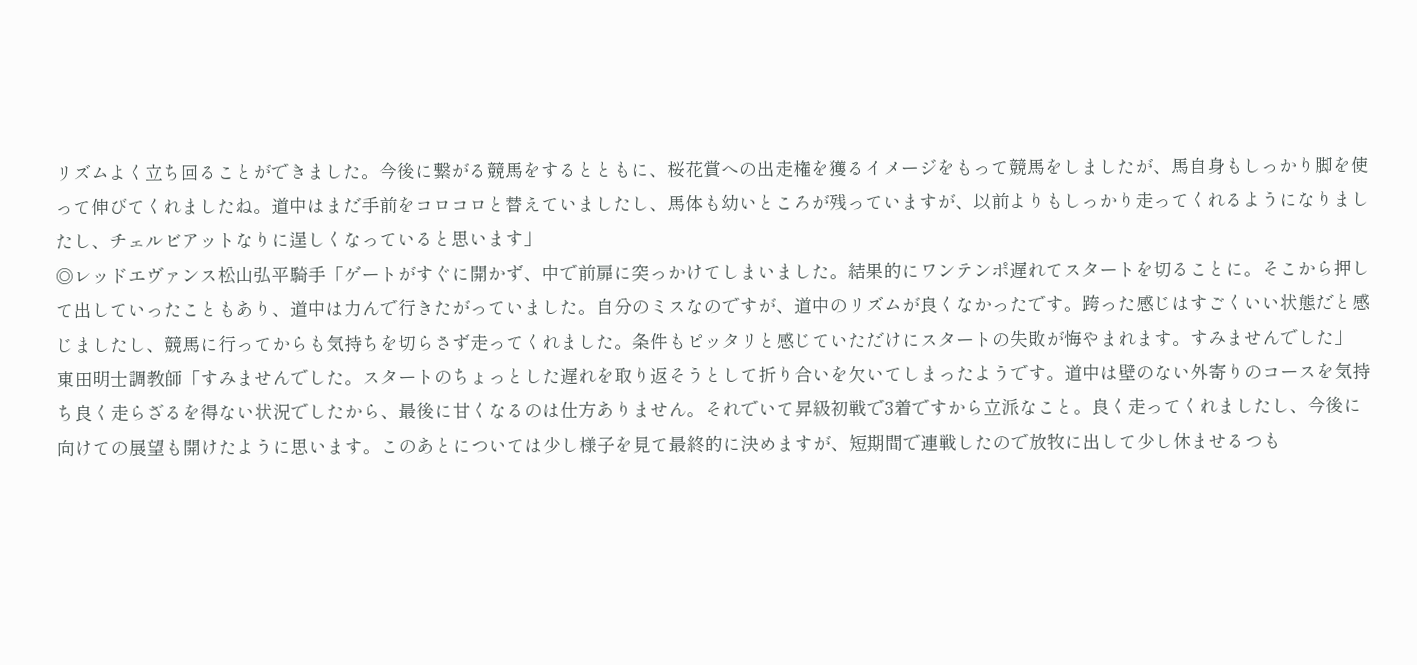リズムよく立ち回ることができました。今後に繋がる競馬をするとともに、桜花賞への出走権を獲るイメージをもって競馬をしましたが、馬自身もしっかり脚を使って伸びてくれましたね。道中はまだ手前をコロコロと替えていましたし、馬体も幼いところが残っていますが、以前よりもしっかり走ってくれるようになりましたし、チェルビアットなりに逞しくなっていると思います」
◎レッドエヴァンス松山弘平騎手「ゲートがすぐに開かず、中で前扉に突っかけてしまいました。結果的にワンテンポ遅れてスタートを切ることに。そこから押して出していったこともあり、道中は力んで行きたがっていました。自分のミスなのですが、道中のリズムが良くなかったです。跨った感じはすごくいい状態だと感じましたし、競馬に行ってからも気持ちを切らさず走ってくれました。条件もピッタリと感じていただけにスタートの失敗が悔やまれます。すみませんでした」
東田明士調教師「すみませんでした。スタートのちょっとした遅れを取り返そうとして折り合いを欠いてしまったようです。道中は壁のない外寄りのコースを気持ち良く走らざるを得ない状況でしたから、最後に甘くなるのは仕方ありません。それでいて昇級初戦で3着ですから立派なこと。良く走ってくれましたし、今後に向けての展望も開けたように思います。このあとについては少し様子を見て最終的に決めますが、短期間で連戦したので放牧に出して少し休ませるつも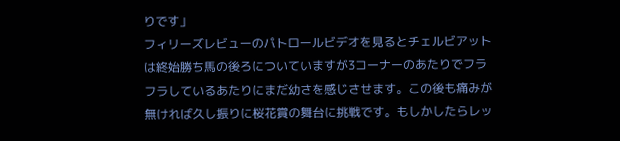りです」
フィリーズレビューのパトロールビデオを見るとチェルビアットは終始勝ち馬の後ろについていますが3コーナーのあたりでフラフラしているあたりにまだ幼さを感じさせます。この後も痛みが無ければ久し振りに桜花賞の舞台に挑戦です。もしかしたらレッ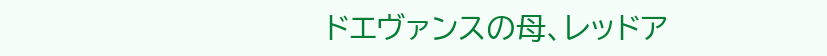ドエヴァンスの母、レッドア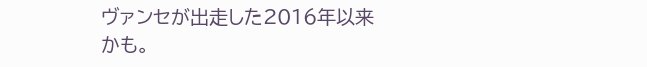ヴァンセが出走した2016年以来かも。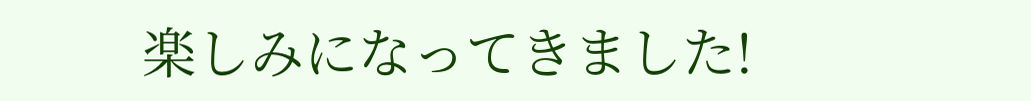楽しみになってきました!